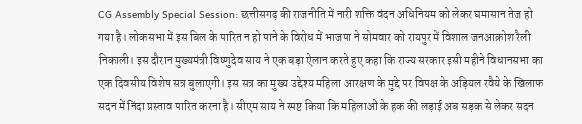CG Assembly Special Session: छत्तीसगढ़ की राजनीति में नारी शक्ति वंदन अधिनियम को लेकर घमासान तेज हो गया है। लोकसभा में इस बिल के पारित न हो पाने के विरोध में भाजपा ने सोमवार को रायपुर में विशाल जनआक्रोश रैली निकाली। इस दौरान मुख्यमंत्री विष्णुदेव साय ने एक बड़ा ऐलान करते हुए कहा कि राज्य सरकार इसी महीने विधानसभा का एक दिवसीय विशेष सत्र बुलाएगी। इस सत्र का मुख्य उद्देश्य महिला आरक्षण के मुद्दे पर विपक्ष के अड़ियल रवैये के खिलाफ सदन में निंदा प्रस्ताव पारित करना है। सीएम साय ने स्पष्ट किया कि महिलाओं के हक की लड़ाई अब सड़क से लेकर सदन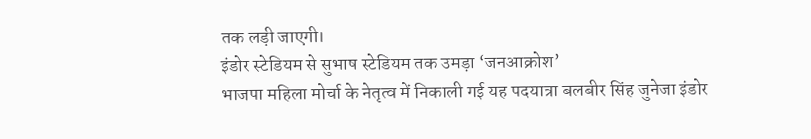तक लड़ी जाएगी।
इंडोर स्टेडियम से सुभाष स्टेडियम तक उमड़ा ‘जनआक्रोश’
भाजपा महिला मोर्चा के नेतृत्व में निकाली गई यह पदयात्रा बलबीर सिंह जुनेजा इंडोर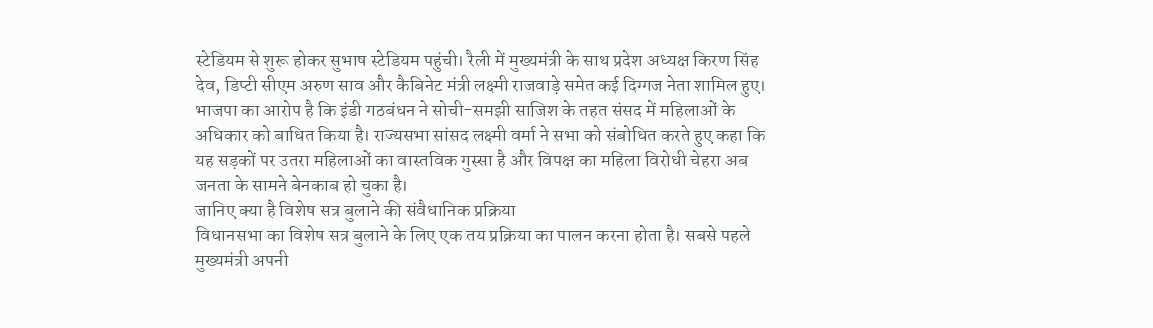स्टेडियम से शुरू होकर सुभाष स्टेडियम पहुंची। रैली में मुख्यमंत्री के साथ प्रदेश अध्यक्ष किरण सिंह देव, डिप्टी सीएम अरुण साव और कैबिनेट मंत्री लक्ष्मी राजवाड़े समेत कई दिग्गज नेता शामिल हुए। भाजपा का आरोप है कि इंडी गठबंधन ने सोची-समझी साजिश के तहत संसद में महिलाओं के अधिकार को बाधित किया है। राज्यसभा सांसद लक्ष्मी वर्मा ने सभा को संबोधित करते हुए कहा कि यह सड़कों पर उतरा महिलाओं का वास्तविक गुस्सा है और विपक्ष का महिला विरोधी चेहरा अब जनता के सामने बेनकाब हो चुका है।
जानिए क्या है विशेष सत्र बुलाने की संवैधानिक प्रक्रिया
विधानसभा का विशेष सत्र बुलाने के लिए एक तय प्रक्रिया का पालन करना होता है। सबसे पहले मुख्यमंत्री अपनी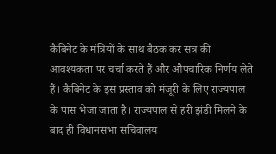कैबिनेट के मंत्रियों के साथ बैठक कर सत्र की आवश्यकता पर चर्चा करते हैं और औपचारिक निर्णय लेते हैं। कैबिनेट के इस प्रस्ताव को मंजूरी के लिए राज्यपाल के पास भेजा जाता है। राज्यपाल से हरी झंडी मिलने के बाद ही विधानसभा सचिवालय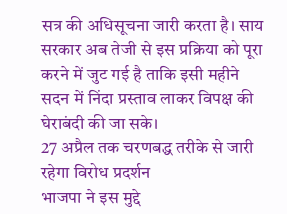सत्र की अधिसूचना जारी करता है। साय सरकार अब तेजी से इस प्रक्रिया को पूरा करने में जुट गई है ताकि इसी महीने सदन में निंदा प्रस्ताव लाकर विपक्ष की घेराबंदी की जा सके।
27 अप्रैल तक चरणबद्ध तरीके से जारी रहेगा विरोध प्रदर्शन
भाजपा ने इस मुद्दे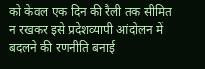को केवल एक दिन की रैली तक सीमित न रखकर इसे प्रदेशव्यापी आंदोलन में बदलने की रणनीति बनाई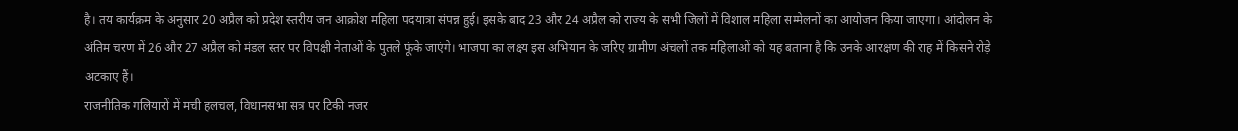है। तय कार्यक्रम के अनुसार 20 अप्रैल को प्रदेश स्तरीय जन आक्रोश महिला पदयात्रा संपन्न हुई। इसके बाद 23 और 24 अप्रैल को राज्य के सभी जिलों में विशाल महिला सम्मेलनों का आयोजन किया जाएगा। आंदोलन के अंतिम चरण में 26 और 27 अप्रैल को मंडल स्तर पर विपक्षी नेताओं के पुतले फूंके जाएंगे। भाजपा का लक्ष्य इस अभियान के जरिए ग्रामीण अंचलों तक महिलाओं को यह बताना है कि उनके आरक्षण की राह में किसने रोड़े अटकाए हैं।
राजनीतिक गलियारों में मची हलचल, विधानसभा सत्र पर टिकी नजर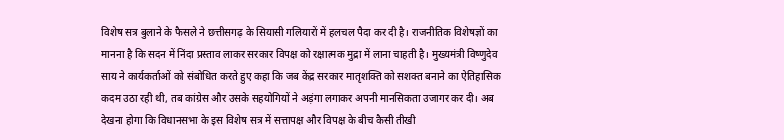विशेष सत्र बुलाने के फैसले ने छत्तीसगढ़ के सियासी गलियारों में हलचल पैदा कर दी है। राजनीतिक विशेषज्ञों का मानना है कि सदन में निंदा प्रस्ताव लाकर सरकार विपक्ष को रक्षात्मक मुद्रा में लाना चाहती है। मुख्यमंत्री विष्णुदेव साय ने कार्यकर्ताओं को संबोधित करते हुए कहा कि जब केंद्र सरकार मातृशक्ति को सशक्त बनाने का ऐतिहासिक कदम उठा रही थी, तब कांग्रेस और उसके सहयोगियों ने अड़ंगा लगाकर अपनी मानसिकता उजागर कर दी। अब देखना होगा कि विधानसभा के इस विशेष सत्र में सत्तापक्ष और विपक्ष के बीच कैसी तीखी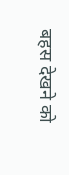बहस देखने को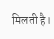मिलती है।